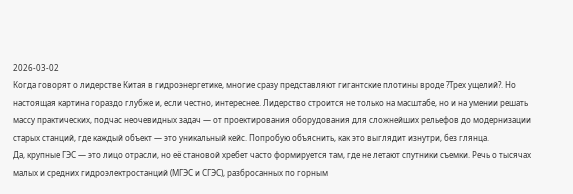2026-03-02
Когда говорят о лидерстве Китая в гидроэнергетике, многие сразу представляют гигантские плотины вроде ?Трех ущелий?. Но настоящая картина гораздо глубже и, если честно, интереснее. Лидерство строится не только на масштабе, но и на умении решать массу практических, подчас неочевидных задач — от проектирования оборудования для сложнейших рельефов до модернизации старых станций, где каждый объект — это уникальный кейс. Попробую объяснить, как это выглядит изнутри, без глянца.
Да, крупные ГЭС — это лицо отрасли, но её становой хребет часто формируется там, где не летают спутники съемки. Речь о тысячах малых и средних гидроэлектростанций (МГЭС и СГЭС), разбросанных по горным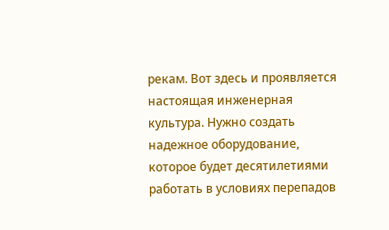рекам. Вот здесь и проявляется настоящая инженерная культура. Нужно создать надежное оборудование, которое будет десятилетиями работать в условиях перепадов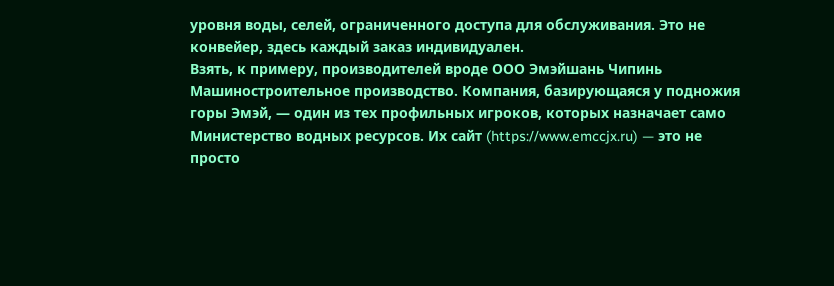уровня воды, селей, ограниченного доступа для обслуживания. Это не конвейер, здесь каждый заказ индивидуален.
Взять, к примеру, производителей вроде ООО Эмэйшань Чипинь Машиностроительное производство. Компания, базирующаяся у подножия горы Эмэй, — один из тех профильных игроков, которых назначает само Министерство водных ресурсов. Их сайт (https://www.emccjx.ru) — это не просто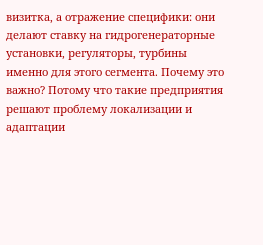визитка, а отражение специфики: они делают ставку на гидрогенераторные установки, регуляторы, турбины именно для этого сегмента. Почему это важно? Потому что такие предприятия решают проблему локализации и адаптации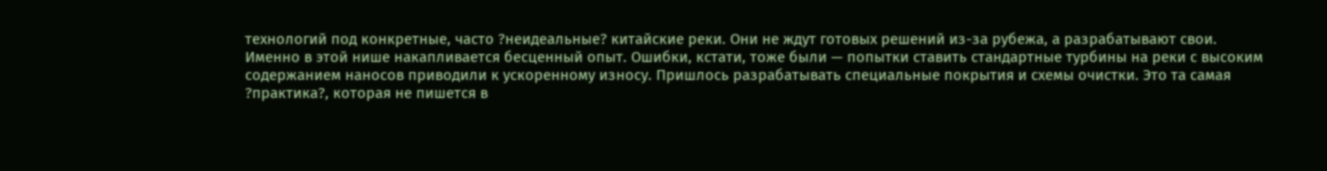технологий под конкретные, часто ?неидеальные? китайские реки. Они не ждут готовых решений из-за рубежа, а разрабатывают свои.
Именно в этой нише накапливается бесценный опыт. Ошибки, кстати, тоже были — попытки ставить стандартные турбины на реки с высоким содержанием наносов приводили к ускоренному износу. Пришлось разрабатывать специальные покрытия и схемы очистки. Это та самая ?практика?, которая не пишется в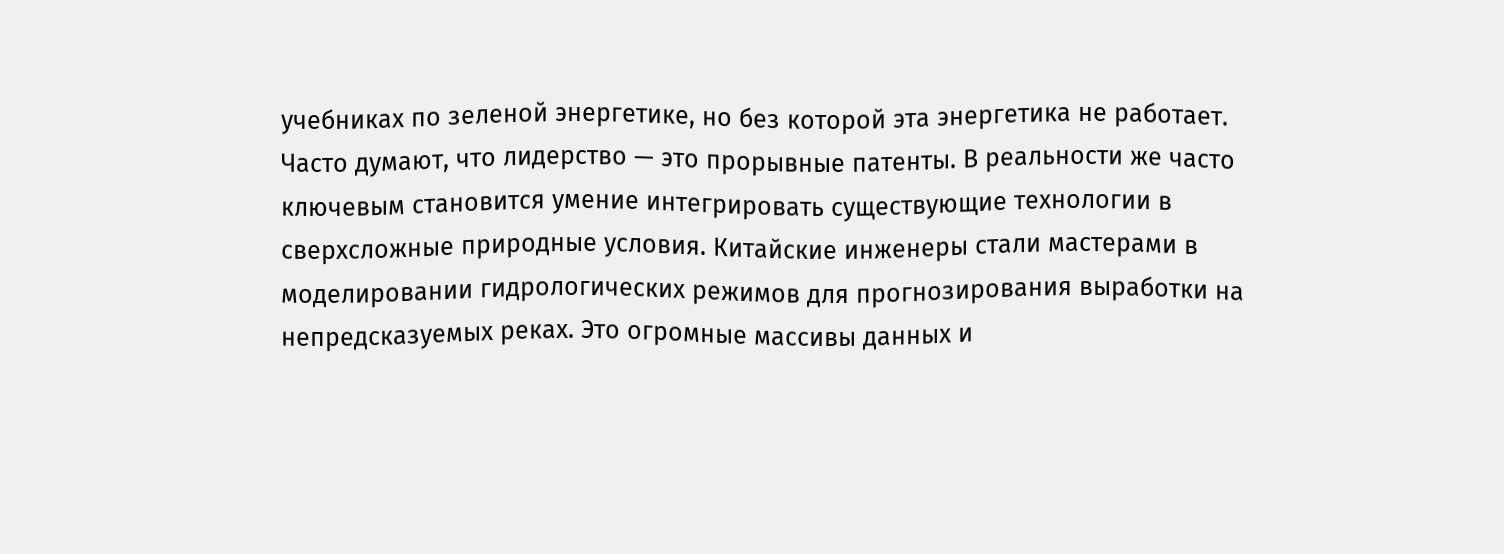учебниках по зеленой энергетике, но без которой эта энергетика не работает.
Часто думают, что лидерство — это прорывные патенты. В реальности же часто ключевым становится умение интегрировать существующие технологии в сверхсложные природные условия. Китайские инженеры стали мастерами в моделировании гидрологических режимов для прогнозирования выработки на непредсказуемых реках. Это огромные массивы данных и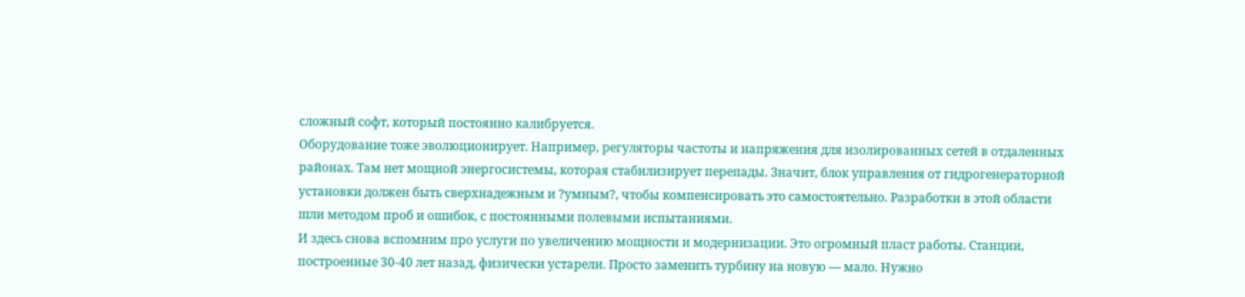сложный софт, который постоянно калибруется.
Оборудование тоже эволюционирует. Например, регуляторы частоты и напряжения для изолированных сетей в отдаленных районах. Там нет мощной энергосистемы, которая стабилизирует перепады. Значит, блок управления от гидрогенераторной установки должен быть сверхнадежным и ?умным?, чтобы компенсировать это самостоятельно. Разработки в этой области шли методом проб и ошибок, с постоянными полевыми испытаниями.
И здесь снова вспомним про услуги по увеличению мощности и модернизации. Это огромный пласт работы. Станции, построенные 30-40 лет назад, физически устарели. Просто заменить турбину на новую — мало. Нужно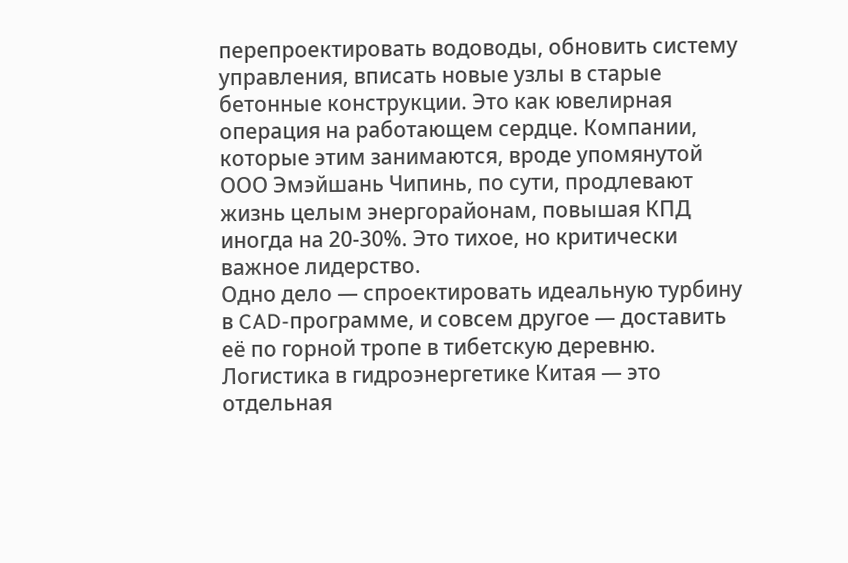перепроектировать водоводы, обновить систему управления, вписать новые узлы в старые бетонные конструкции. Это как ювелирная операция на работающем сердце. Компании, которые этим занимаются, вроде упомянутой ООО Эмэйшань Чипинь, по сути, продлевают жизнь целым энергорайонам, повышая КПД иногда на 20-30%. Это тихое, но критически важное лидерство.
Одно дело — спроектировать идеальную турбину в CAD-программе, и совсем другое — доставить её по горной тропе в тибетскую деревню. Логистика в гидроэнергетике Китая — это отдельная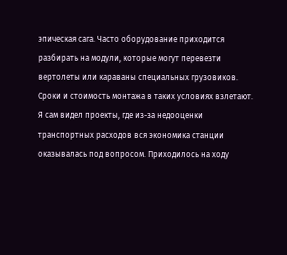эпическая сага. Часто оборудование приходится разбирать на модули, которые могут перевезти вертолеты или караваны специальных грузовиков. Сроки и стоимость монтажа в таких условиях взлетают.
Я сам видел проекты, где из-за недооценки транспортных расходов вся экономика станции оказывалась под вопросом. Приходилось на ходу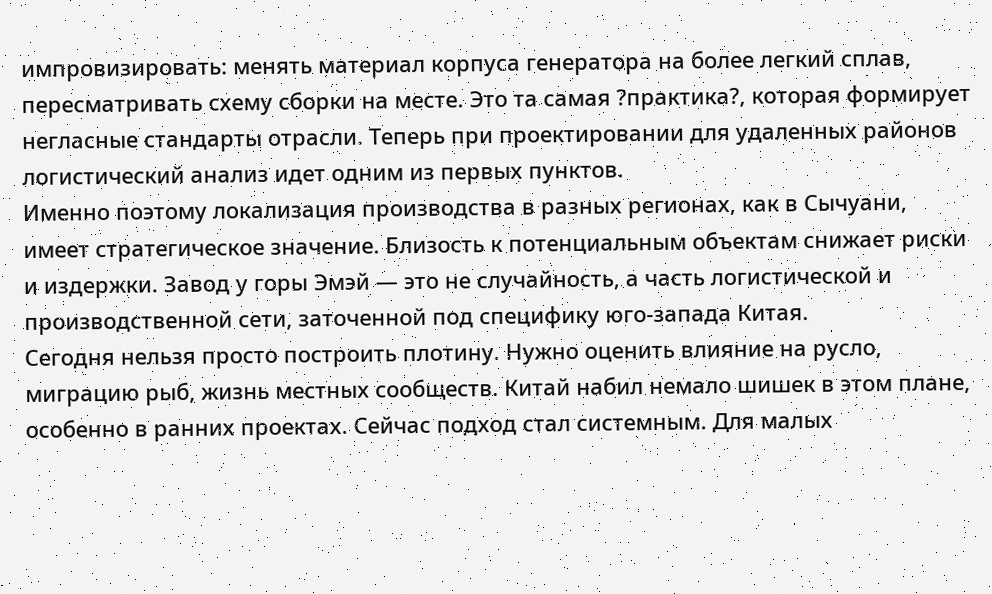импровизировать: менять материал корпуса генератора на более легкий сплав, пересматривать схему сборки на месте. Это та самая ?практика?, которая формирует негласные стандарты отрасли. Теперь при проектировании для удаленных районов логистический анализ идет одним из первых пунктов.
Именно поэтому локализация производства в разных регионах, как в Сычуани, имеет стратегическое значение. Близость к потенциальным объектам снижает риски и издержки. Завод у горы Эмэй — это не случайность, а часть логистической и производственной сети, заточенной под специфику юго-запада Китая.
Сегодня нельзя просто построить плотину. Нужно оценить влияние на русло, миграцию рыб, жизнь местных сообществ. Китай набил немало шишек в этом плане, особенно в ранних проектах. Сейчас подход стал системным. Для малых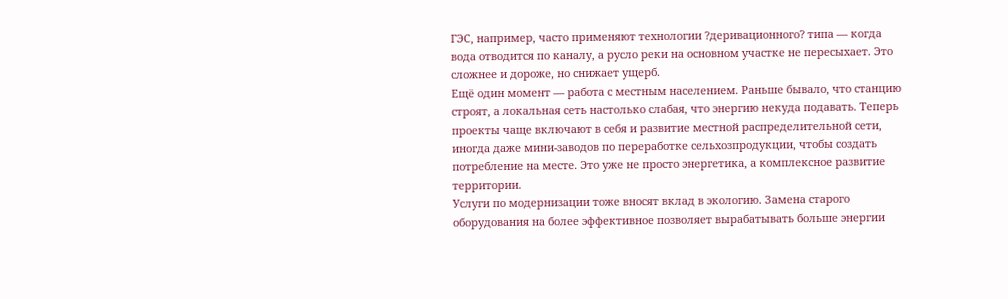ГЭС, например, часто применяют технологии ?деривационного? типа — когда вода отводится по каналу, а русло реки на основном участке не пересыхает. Это сложнее и дороже, но снижает ущерб.
Ещё один момент — работа с местным населением. Раньше бывало, что станцию строят, а локальная сеть настолько слабая, что энергию некуда подавать. Теперь проекты чаще включают в себя и развитие местной распределительной сети, иногда даже мини-заводов по переработке сельхозпродукции, чтобы создать потребление на месте. Это уже не просто энергетика, а комплексное развитие территории.
Услуги по модернизации тоже вносят вклад в экологию. Замена старого оборудования на более эффективное позволяет вырабатывать больше энергии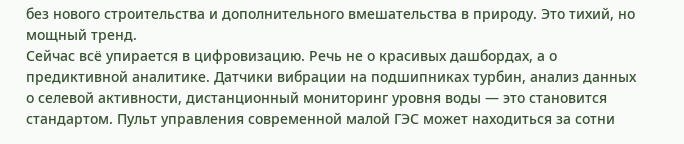без нового строительства и дополнительного вмешательства в природу. Это тихий, но мощный тренд.
Сейчас всё упирается в цифровизацию. Речь не о красивых дашбордах, а о предиктивной аналитике. Датчики вибрации на подшипниках турбин, анализ данных о селевой активности, дистанционный мониторинг уровня воды — это становится стандартом. Пульт управления современной малой ГЭС может находиться за сотни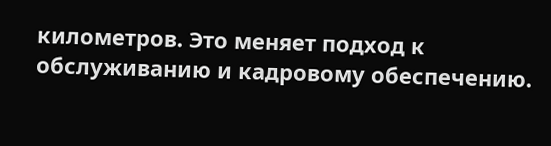километров. Это меняет подход к обслуживанию и кадровому обеспечению.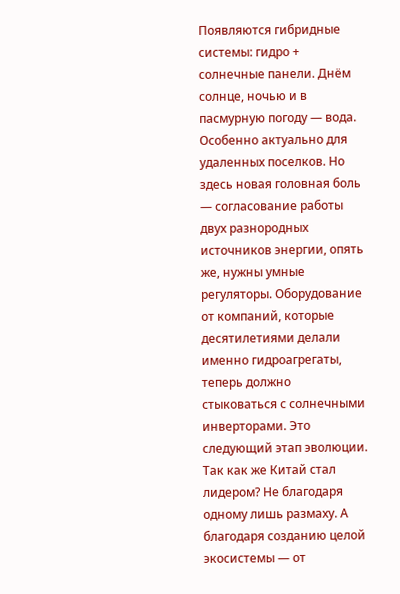Появляются гибридные системы: гидро + солнечные панели. Днём солнце, ночью и в пасмурную погоду — вода. Особенно актуально для удаленных поселков. Но здесь новая головная боль — согласование работы двух разнородных источников энергии, опять же, нужны умные регуляторы. Оборудование от компаний, которые десятилетиями делали именно гидроагрегаты, теперь должно стыковаться с солнечными инверторами. Это следующий этап эволюции.
Так как же Китай стал лидером? Не благодаря одному лишь размаху. А благодаря созданию целой экосистемы — от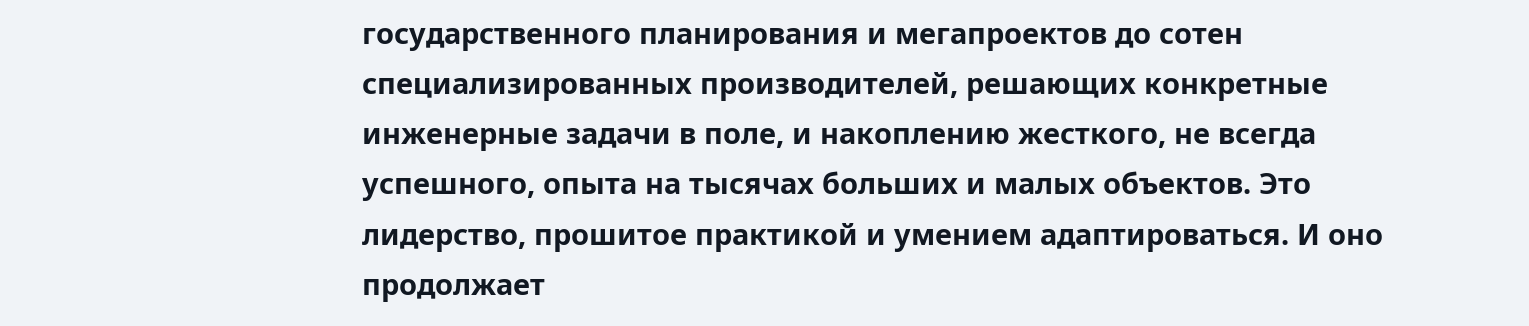государственного планирования и мегапроектов до сотен специализированных производителей, решающих конкретные инженерные задачи в поле, и накоплению жесткого, не всегда успешного, опыта на тысячах больших и малых объектов. Это лидерство, прошитое практикой и умением адаптироваться. И оно продолжает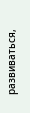развиваться,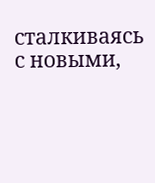сталкиваясь с новыми,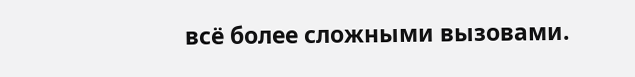всё более сложными вызовами.